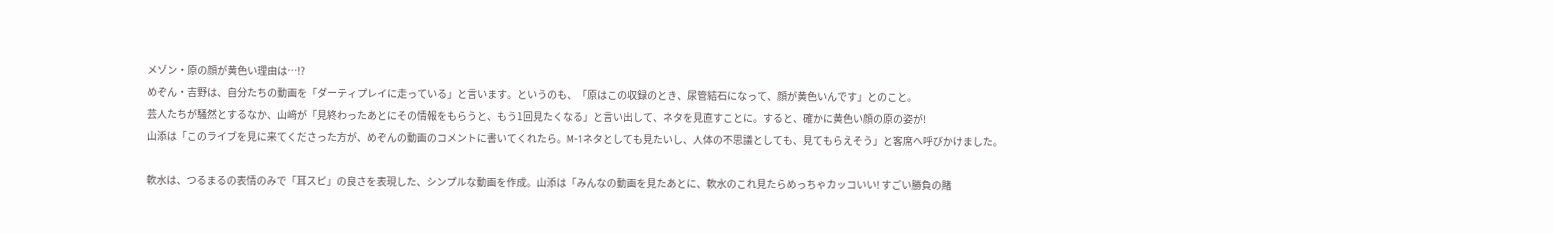メゾン・原の顔が黄色い理由は…!?
めぞん・吉野は、自分たちの動画を「ダーティプレイに走っている」と言います。というのも、「原はこの収録のとき、尿管結石になって、顔が黄色いんです」とのこと。
芸人たちが騒然とするなか、山﨑が「見終わったあとにその情報をもらうと、もう1回見たくなる」と言い出して、ネタを見直すことに。すると、確かに黄色い顔の原の姿が!
山添は「このライブを見に来てくださった方が、めぞんの動画のコメントに書いてくれたら。M-1ネタとしても見たいし、人体の不思議としても、見てもらえそう」と客席へ呼びかけました。

軟水は、つるまるの表情のみで「耳スピ」の良さを表現した、シンプルな動画を作成。山添は「みんなの動画を見たあとに、軟水のこれ見たらめっちゃカッコいい! すごい勝負の賭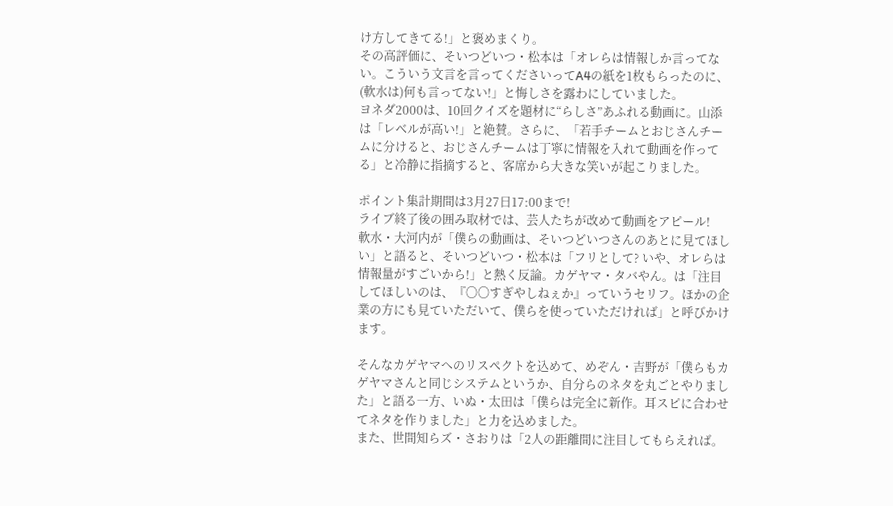け方してきてる!」と褒めまくり。
その高評価に、そいつどいつ・松本は「オレらは情報しか言ってない。こういう文言を言ってくださいってA4の紙を1枚もらったのに、(軟水は)何も言ってない!」と悔しさを露わにしていました。
ヨネダ2000は、10回クイズを題材に“らしさ”あふれる動画に。山添は「レベルが高い!」と絶賛。さらに、「若手チームとおじさんチームに分けると、おじさんチームは丁寧に情報を入れて動画を作ってる」と冷静に指摘すると、客席から大きな笑いが起こりました。

ポイント集計期間は3月27日17:00まで!
ライブ終了後の囲み取材では、芸人たちが改めて動画をアピール!
軟水・大河内が「僕らの動画は、そいつどいつさんのあとに見てほしい」と語ると、そいつどいつ・松本は「フリとして? いや、オレらは情報量がすごいから!」と熱く反論。カゲヤマ・タバやん。は「注目してほしいのは、『〇〇すぎやしねぇか』っていうセリフ。ほかの企業の方にも見ていただいて、僕らを使っていただければ」と呼びかけます。

そんなカゲヤマへのリスペクトを込めて、めぞん・吉野が「僕らもカゲヤマさんと同じシステムというか、自分らのネタを丸ごとやりました」と語る一方、いぬ・太田は「僕らは完全に新作。耳スピに合わせてネタを作りました」と力を込めました。
また、世間知らズ・さおりは「2人の距離間に注目してもらえれば。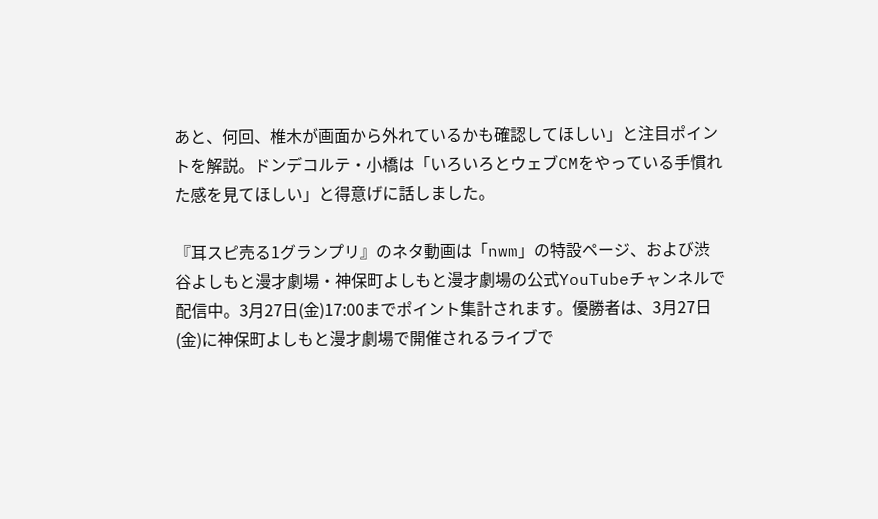あと、何回、椎木が画面から外れているかも確認してほしい」と注目ポイントを解説。ドンデコルテ・小橋は「いろいろとウェブCMをやっている手慣れた感を見てほしい」と得意げに話しました。

『耳スピ売る1グランプリ』のネタ動画は「nwm」の特設ページ、および渋谷よしもと漫才劇場・神保町よしもと漫才劇場の公式YouTubeチャンネルで配信中。3月27日(金)17:00までポイント集計されます。優勝者は、3月27日(金)に神保町よしもと漫才劇場で開催されるライブで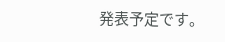発表予定です。